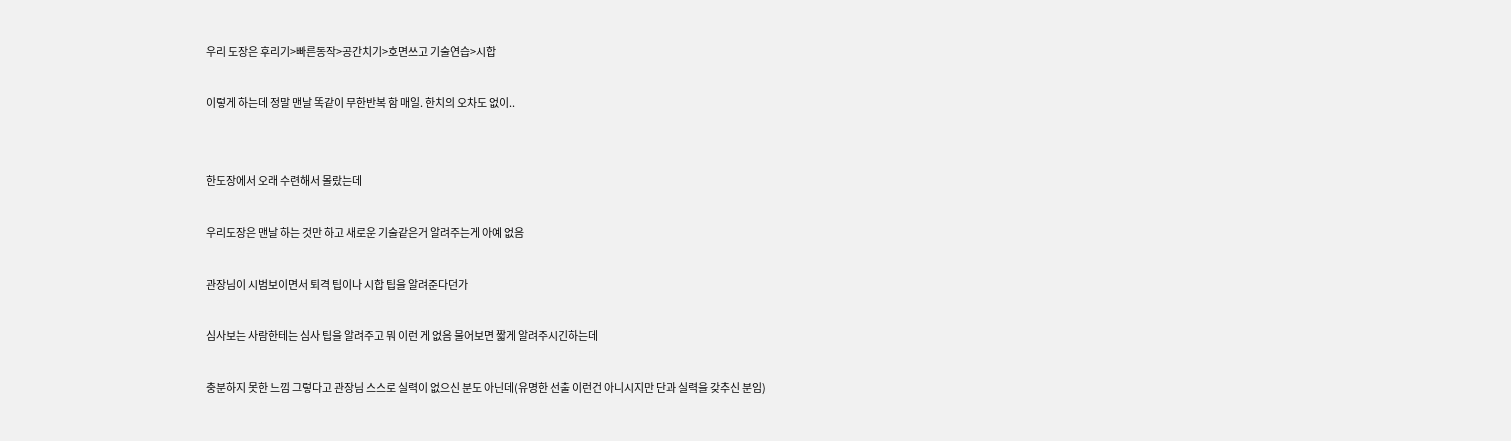우리 도장은 후리기>빠른동작>공간치기>호면쓰고 기술연습>시합

이렇게 하는데 정말 맨날 똑같이 무한반복 함 매일. 한치의 오차도 없이..


한도장에서 오래 수련해서 몰랐는데

우리도장은 맨날 하는 것만 하고 새로운 기술같은거 알려주는게 아예 없음

관장님이 시범보이면서 퇴격 팁이나 시합 팁을 알려준다던가

심사보는 사람한테는 심사 팁을 알려주고 뭐 이런 게 없음 물어보면 짧게 알려주시긴하는데

충분하지 못한 느낌 그렇다고 관장님 스스로 실력이 없으신 분도 아닌데(유명한 선출 이런건 아니시지만 단과 실력을 갖추신 분임)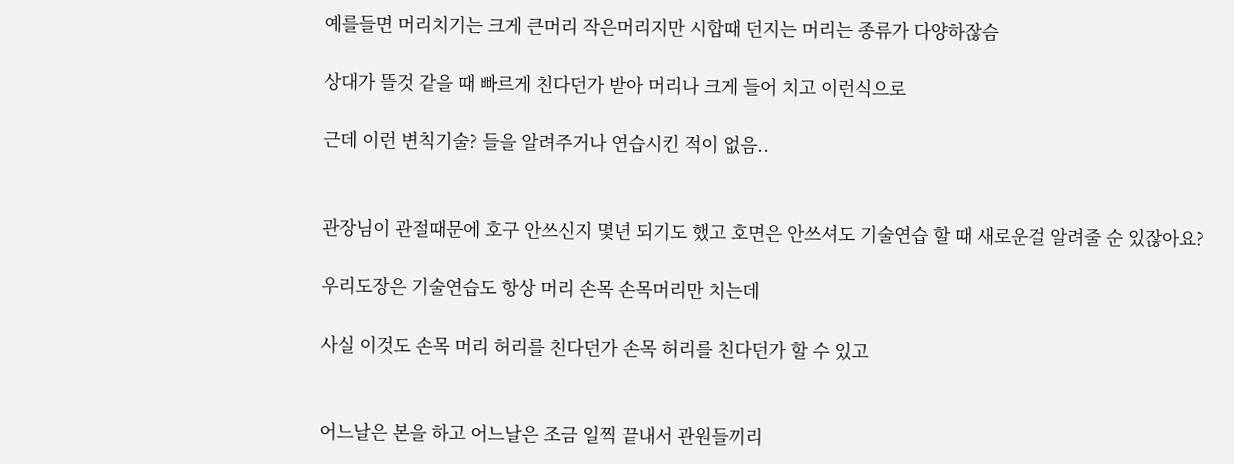예를들면 머리치기는 크게 큰머리 작은머리지만 시합때 던지는 머리는 종류가 다양하잖슴

상대가 뜰것 같을 때 빠르게 친다던가 받아 머리나 크게 들어 치고 이런식으로

근데 이런 변칙기술? 들을 알려주거나 연습시킨 적이 없음..


관장님이 관절때문에 호구 안쓰신지 몇년 되기도 했고 호면은 안쓰셔도 기술연습 할 때 새로운걸 알려줄 순 있잖아요?

우리도장은 기술연습도 항상 머리 손목 손목머리만 치는데

사실 이것도 손목 머리 허리를 친다던가 손목 허리를 친다던가 할 수 있고


어느날은 본을 하고 어느날은 조금 일찍 끝내서 관원들끼리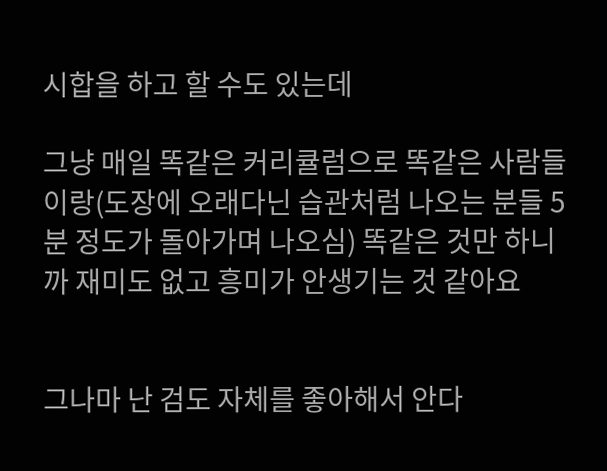시합을 하고 할 수도 있는데

그냥 매일 똑같은 커리큘럼으로 똑같은 사람들이랑(도장에 오래다닌 습관처럼 나오는 분들 5분 정도가 돌아가며 나오심) 똑같은 것만 하니까 재미도 없고 흥미가 안생기는 것 같아요


그나마 난 검도 자체를 좋아해서 안다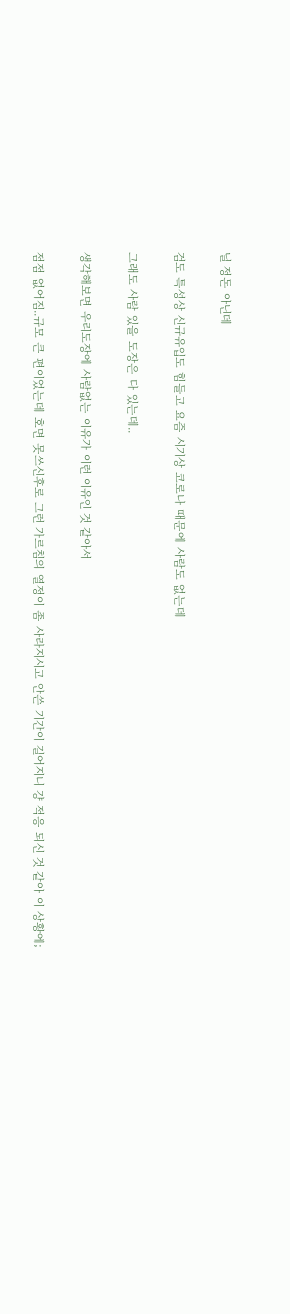닐 정돈 아닌데

검도 특성상 신규유입도 힘들고 요즘 시기상 코로나 때문에 사람도 없는데

그래도 사람 있을 도장은 다 있는데..

생각해보면 우리도장에 사람없는 이유가 이런 이유인 것 같아서

점점 없어짐..규모 큰 편이었는데 호면 못쓰신후로 그런 가르침의 열정이 좀 사라지시고 안쓴 기간이 길어지니 걍 적응 되신 것 같아 이 상황에;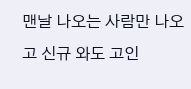맨날 나오는 사람만 나오고 신규 와도 고인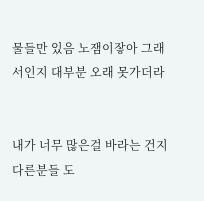물들만 있음 노잼이잫아 그래서인지 대부분 오래 못가더라


내가 너무 많은걸 바라는 건지 다른분들 도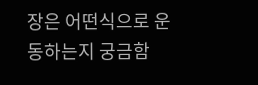장은 어떤식으로 운동하는지 궁금함